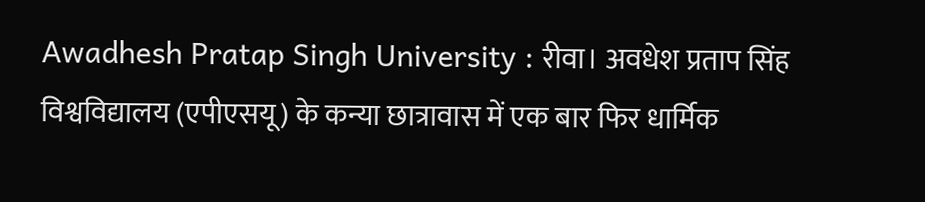Awadhesh Pratap Singh University : रीवा। अवधेश प्रताप सिंह विश्वविद्यालय (एपीएसयू) के कन्या छात्रावास में एक बार फिर धार्मिक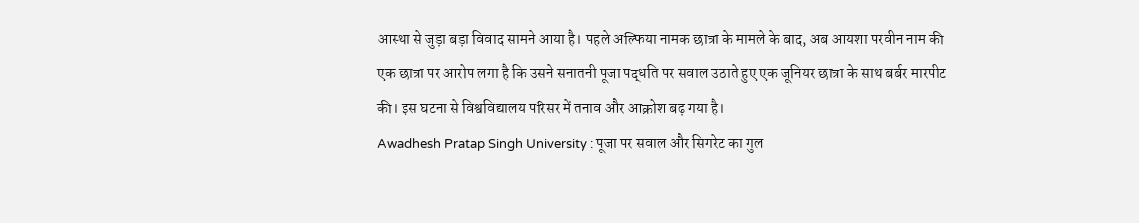आस्था से जुड़ा बड़ा विवाद सामने आया है। पहले अल्फिया नामक छात्रा के मामले के बाद, अब आयशा परवीन नाम की एक छात्रा पर आरोप लगा है कि उसने सनातनी पूजा पद्धति पर सवाल उठाते हुए एक जूनियर छात्रा के साथ बर्बर मारपीट की। इस घटना से विश्वविद्यालय परिसर में तनाव और आक्रोश बढ़ गया है।
Awadhesh Pratap Singh University : पूजा पर सवाल और सिगरेट का गुल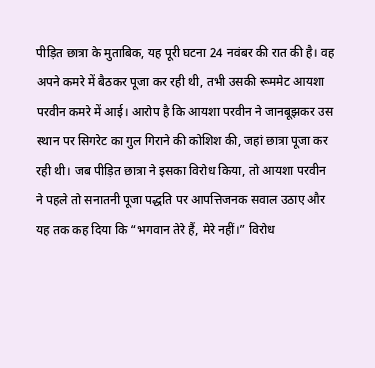पीड़ित छात्रा के मुताबिक, यह पूरी घटना 24 नवंबर की रात की है। वह अपने कमरे में बैठकर पूजा कर रही थी, तभी उसकी रूममेट आयशा परवीन कमरे में आई। आरोप है कि आयशा परवीन ने जानबूझकर उस स्थान पर सिगरेट का गुल गिराने की कोशिश की, जहां छात्रा पूजा कर रही थी। जब पीड़ित छात्रा ने इसका विरोध किया, तो आयशा परवीन ने पहले तो सनातनी पूजा पद्धति पर आपत्तिजनक सवाल उठाए और यह तक कह दिया कि “भगवान तेरे हैं, मेरे नहीं।” विरोध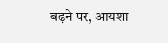बढ़ने पर, आयशा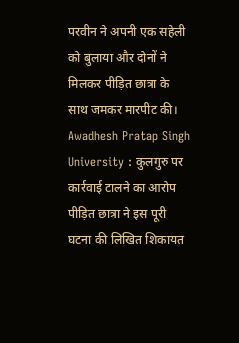परवीन ने अपनी एक सहेली को बुलाया और दोनों ने मिलकर पीड़ित छात्रा के साथ जमकर मारपीट की।
Awadhesh Pratap Singh University : कुलगुरु पर कार्रवाई टालने का आरोप
पीड़ित छात्रा ने इस पूरी घटना की लिखित शिकायत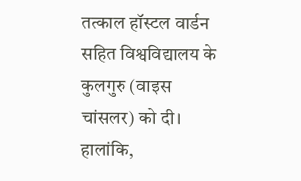तत्काल हॉस्टल वार्डन सहित विश्वविद्यालय के कुलगुरु (वाइस चांसलर) को दी। हालांकि,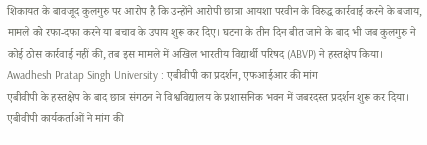शिकायत के बावजूद कुलगुरु पर आरोप है कि उन्होंने आरोपी छात्रा आयशा परवीन के विरुद्ध कार्रवाई करने के बजाय, मामले को रफा-दफा करने या बचाव के उपाय शुरू कर दिए। घटना के तीन दिन बीत जाने के बाद भी जब कुलगुरु ने कोई ठोस कार्रवाई नहीं की, तब इस मामले में अखिल भारतीय विद्यार्थी परिषद (ABVP) ने हस्तक्षेप किया।
Awadhesh Pratap Singh University : एबीवीपी का प्रदर्शन, एफआईआर की मांग
एबीवीपी के हस्तक्षेप के बाद छात्र संगठन ने विश्वविद्यालय के प्रशासनिक भवन में जबरदस्त प्रदर्शन शुरू कर दिया। एबीवीपी कार्यकर्ताओं ने मांग की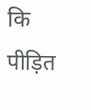कि पीड़ित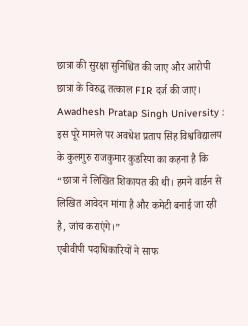छात्रा की सुरक्षा सुनिश्चित की जाए और आरोपी छात्रा के विरुद्ध तत्काल FIR दर्ज की जाए।
Awadhesh Pratap Singh University : इस पूरे मामले पर अवधेश प्रताप सिंह विश्वविद्यालय के कुलगुरु राजकुमार कुडरिया का कहना है कि “छात्रा ने लिखित शिकायत की थी। हमने वार्डन से लिखित आवेदन मांगा है और कमेटी बनाई जा रही है, जांच कराएंगे।”
एबीवीपी पदाधिकारियों ने साफ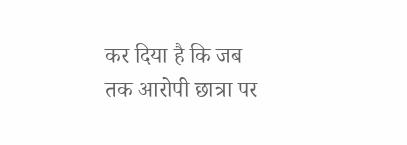कर दिया है कि जब तक आरोपी छात्रा पर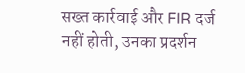सख्त कार्रवाई और FIR दर्ज नहीं होती, उनका प्रदर्शन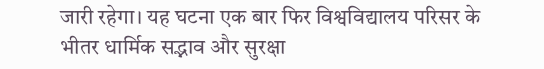जारी रहेगा। यह घटना एक बार फिर विश्वविद्यालय परिसर के भीतर धार्मिक सद्भाव और सुरक्षा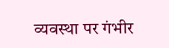व्यवस्था पर गंभीर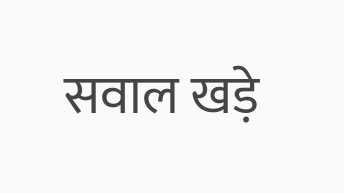सवाल खड़े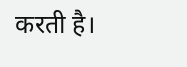करती है।